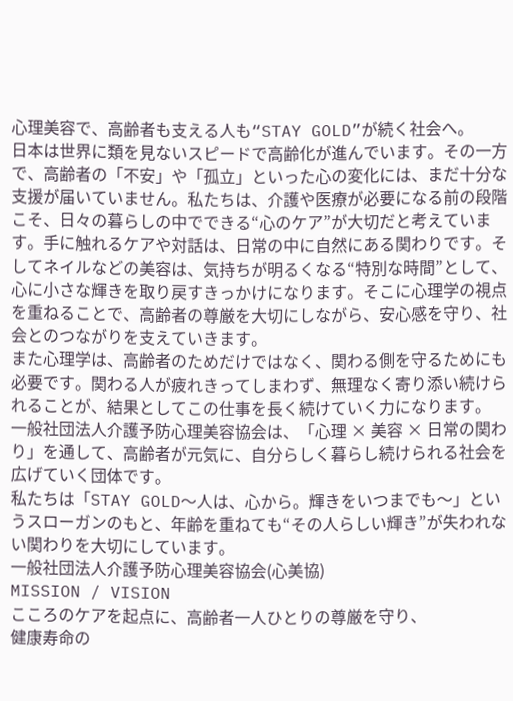心理美容で、高齢者も支える人も“STAY GOLD”が続く社会へ。
日本は世界に類を見ないスピードで高齢化が進んでいます。その一方で、高齢者の「不安」や「孤立」といった心の変化には、まだ十分な支援が届いていません。私たちは、介護や医療が必要になる前の段階こそ、日々の暮らしの中でできる“心のケア”が大切だと考えています。手に触れるケアや対話は、日常の中に自然にある関わりです。そしてネイルなどの美容は、気持ちが明るくなる“特別な時間”として、心に小さな輝きを取り戻すきっかけになります。そこに心理学の視点を重ねることで、高齢者の尊厳を大切にしながら、安心感を守り、社会とのつながりを支えていきます。
また心理学は、高齢者のためだけではなく、関わる側を守るためにも必要です。関わる人が疲れきってしまわず、無理なく寄り添い続けられることが、結果としてこの仕事を長く続けていく力になります。
一般社団法人介護予防心理美容協会は、「心理 × 美容 × 日常の関わり」を通して、高齢者が元気に、自分らしく暮らし続けられる社会を広げていく団体です。
私たちは「STAY GOLD〜人は、心から。輝きをいつまでも〜」というスローガンのもと、年齢を重ねても“その人らしい輝き”が失われない関わりを大切にしています。
一般社団法人介護予防心理美容協会(心美協)
MISSION / VISION
こころのケアを起点に、高齢者一人ひとりの尊厳を守り、
健康寿命の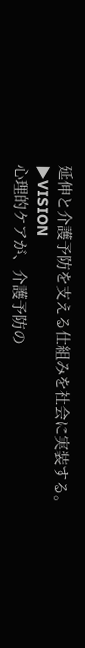延伸と介護予防を支える仕組みを社会に実装する。
▶VISION
心理的ケアが、介護予防の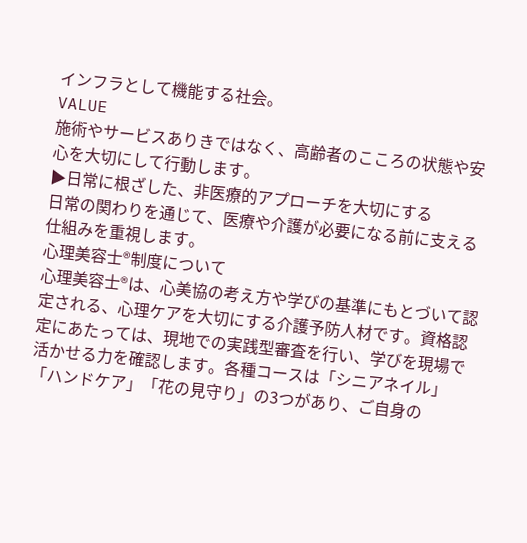インフラとして機能する社会。
VALUE
施術やサービスありきではなく、高齢者のこころの状態や安心を大切にして行動します。
▶日常に根ざした、非医療的アプローチを大切にする
日常の関わりを通じて、医療や介護が必要になる前に支える仕組みを重視します。
心理美容士®制度について
心理美容士®は、心美協の考え方や学びの基準にもとづいて認定される、心理ケアを大切にする介護予防人材です。資格認定にあたっては、現地での実践型審査を行い、学びを現場で活かせる力を確認します。各種コースは「シニアネイル」「ハンドケア」「花の見守り」の3つがあり、ご自身の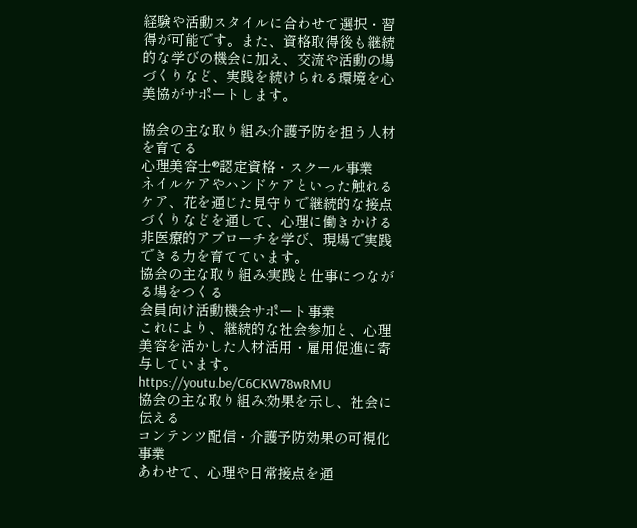経験や活動スタイルに合わせて選択・習得が可能です。また、資格取得後も継続的な学びの機会に加え、交流や活動の場づくりなど、実践を続けられる環境を心美協がサポートします。

協会の主な取り組み:介護予防を担う人材を育てる
心理美容士®認定資格・スクール事業
ネイルケアやハンドケアといった触れるケア、花を通じた見守りで継続的な接点づくりなどを通して、心理に働きかける非医療的アプローチを学び、現場で実践できる力を育てています。
協会の主な取り組み:実践と仕事につながる場をつくる
会員向け活動機会サポート事業
これにより、継続的な社会参加と、心理美容を活かした人材活用・雇用促進に寄与しています。
https://youtu.be/C6CKW78wRMU
協会の主な取り組み:効果を示し、社会に伝える
コンテンツ配信・介護予防効果の可視化事業
あわせて、心理や日常接点を通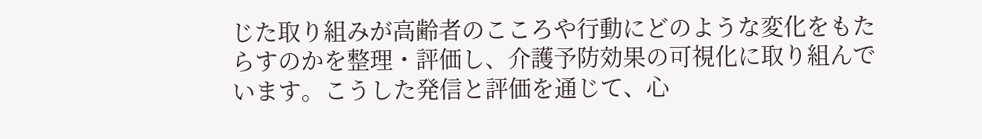じた取り組みが高齢者のこころや行動にどのような変化をもたらすのかを整理・評価し、介護予防効果の可視化に取り組んでいます。こうした発信と評価を通じて、心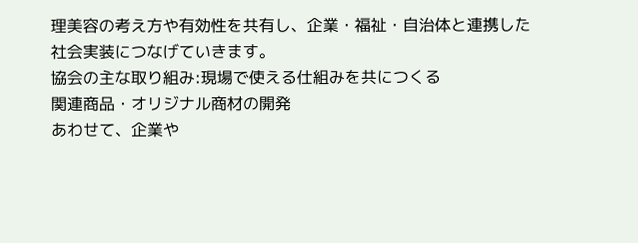理美容の考え方や有効性を共有し、企業・福祉・自治体と連携した社会実装につなげていきます。
協会の主な取り組み:現場で使える仕組みを共につくる
関連商品・オリジナル商材の開発
あわせて、企業や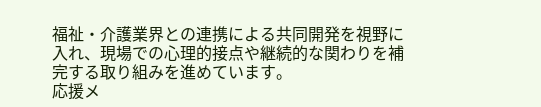福祉・介護業界との連携による共同開発を視野に入れ、現場での心理的接点や継続的な関わりを補完する取り組みを進めています。
応援メ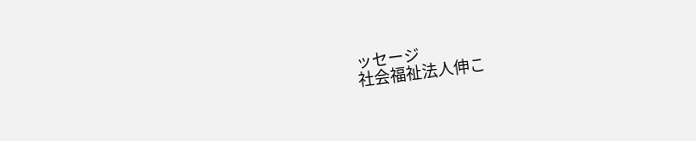ッセージ
社会福祉法人伸こ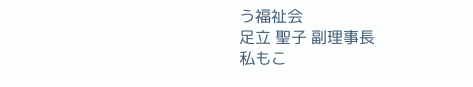う福祉会
足立 聖子 副理事長
私もこ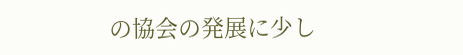の協会の発展に少し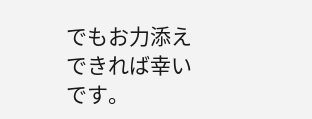でもお力添えできれば幸いです。